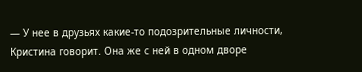— У нее в друзьях какие-то подозрительные личности, Кристина говорит. Она же с ней в одном дворе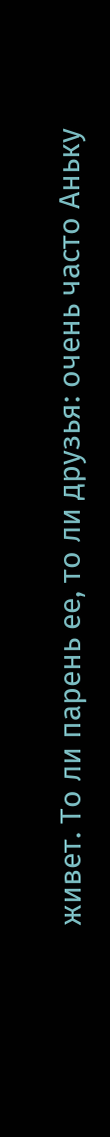живет. То ли парень ее, то ли друзья: очень часто Аньку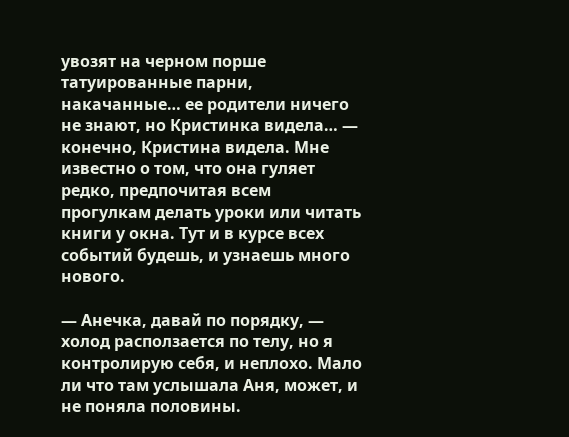увозят на черном порше татуированные парни, накачанные… ее родители ничего не знают, но Кристинка видела… — конечно, Кристина видела. Мне известно о том, что она гуляет редко, предпочитая всем прогулкам делать уроки или читать книги у окна. Тут и в курсе всех событий будешь, и узнаешь много нового.

— Анечка, давай по порядку, — холод расползается по телу, но я контролирую себя, и неплохо. Мало ли что там услышала Аня, может, и не поняла половины.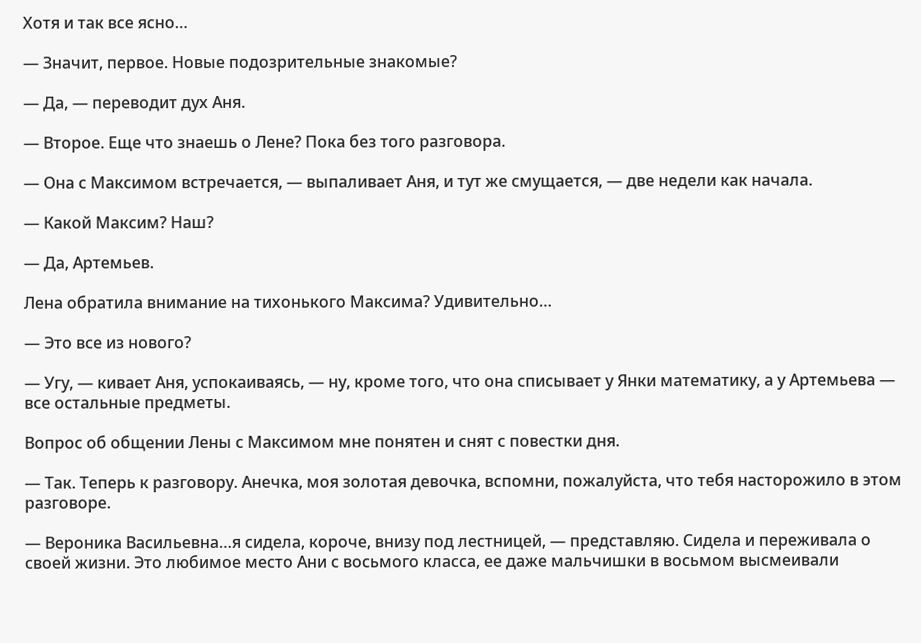Хотя и так все ясно…

— Значит, первое. Новые подозрительные знакомые?

— Да, — переводит дух Аня.

— Второе. Еще что знаешь о Лене? Пока без того разговора.

— Она с Максимом встречается, — выпаливает Аня, и тут же смущается, — две недели как начала.

— Какой Максим? Наш?

— Да, Артемьев.

Лена обратила внимание на тихонького Максима? Удивительно…

— Это все из нового?

— Угу, — кивает Аня, успокаиваясь, — ну, кроме того, что она списывает у Янки математику, а у Артемьева — все остальные предметы.

Вопрос об общении Лены с Максимом мне понятен и снят с повестки дня.

— Так. Теперь к разговору. Анечка, моя золотая девочка, вспомни, пожалуйста, что тебя насторожило в этом разговоре.

— Вероника Васильевна…я сидела, короче, внизу под лестницей, — представляю. Сидела и переживала о своей жизни. Это любимое место Ани с восьмого класса, ее даже мальчишки в восьмом высмеивали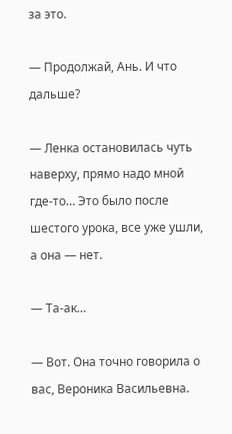за это.

— Продолжай, Ань. И что дальше?

— Ленка остановилась чуть наверху, прямо надо мной где-то… Это было после шестого урока, все уже ушли, а она — нет.

— Та-ак…

— Вот. Она точно говорила о вас, Вероника Васильевна.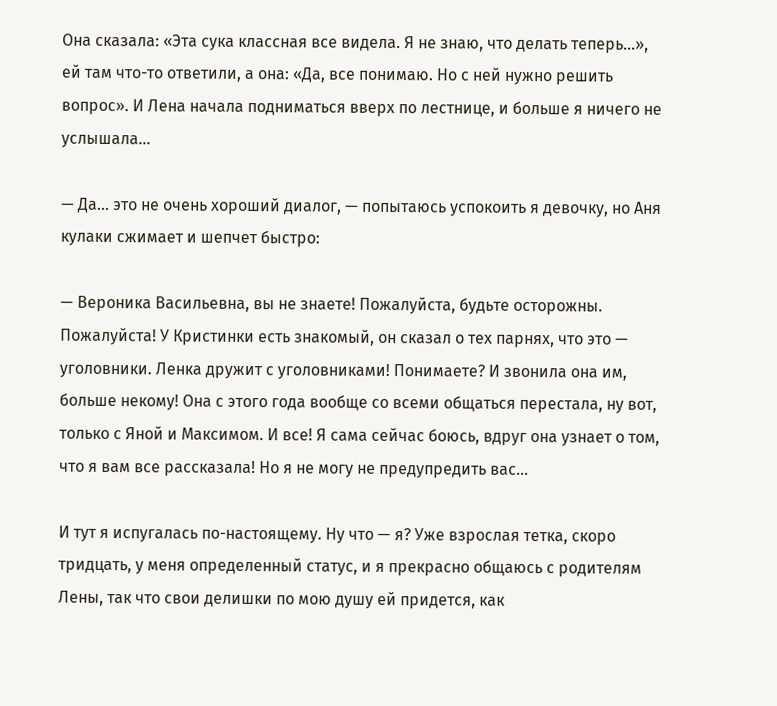Она сказала: «Эта сука классная все видела. Я не знаю, что делать теперь…», ей там что-то ответили, а она: «Да, все понимаю. Но с ней нужно решить вопрос». И Лена начала подниматься вверх по лестнице, и больше я ничего не услышала…

— Да… это не очень хороший диалог, — попытаюсь успокоить я девочку, но Аня кулаки сжимает и шепчет быстро:

— Вероника Васильевна, вы не знаете! Пожалуйста, будьте осторожны. Пожалуйста! У Кристинки есть знакомый, он сказал о тех парнях, что это — уголовники. Ленка дружит с уголовниками! Понимаете? И звонила она им, больше некому! Она с этого года вообще со всеми общаться перестала, ну вот, только с Яной и Максимом. И все! Я сама сейчас боюсь, вдруг она узнает о том, что я вам все рассказала! Но я не могу не предупредить вас…

И тут я испугалась по-настоящему. Ну что — я? Уже взрослая тетка, скоро тридцать, у меня определенный статус, и я прекрасно общаюсь с родителям Лены, так что свои делишки по мою душу ей придется, как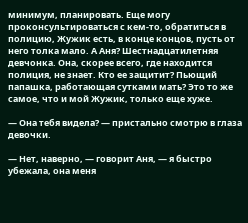минимум, планировать. Еще могу проконсультироваться с кем-то, обратиться в полицию, Жужик есть, в конце концов, пусть от него толка мало. А Аня? Шестнадцатилетняя девчонка. Она, скорее всего, где находится полиция, не знает. Кто ее защитит? Пьющий папашка, работающая сутками мать? Это то же самое, что и мой Жужик, только еще хуже.

— Она тебя видела? — пристально смотрю в глаза девочки.

— Нет, наверно, — говорит Аня, — я быстро убежала, она меня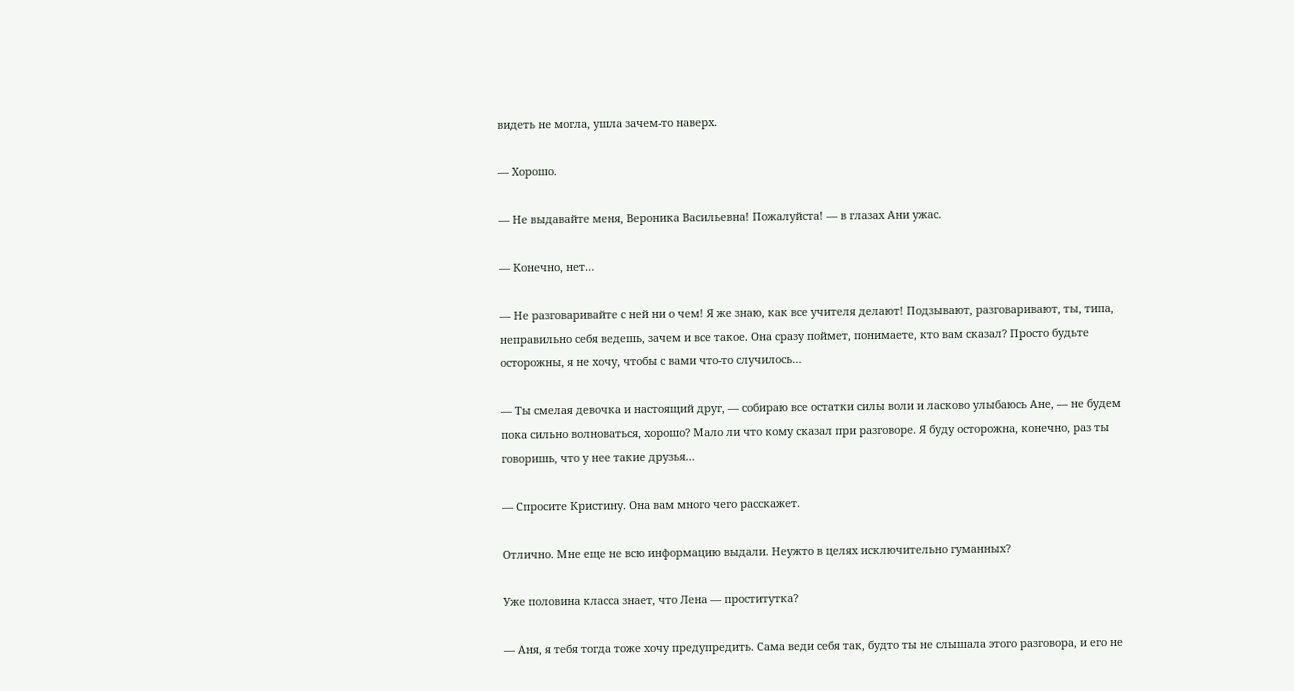видеть не могла, ушла зачем-то наверх.

— Хорошо.

— Не выдавайте меня, Вероника Васильевна! Пожалуйста! — в глазах Ани ужас.

— Конечно, нет…

— Не разговаривайте с ней ни о чем! Я же знаю, как все учителя делают! Подзывают, разговаривают, ты, типа, неправильно себя ведешь, зачем и все такое. Она сразу поймет, понимаете, кто вам сказал? Просто будьте осторожны, я не хочу, чтобы с вами что-то случилось…

— Ты смелая девочка и настоящий друг, — собираю все остатки силы воли и ласково улыбаюсь Ане, — не будем пока сильно волноваться, хорошо? Мало ли что кому сказал при разговоре. Я буду осторожна, конечно, раз ты говоришь, что у нее такие друзья…

— Спросите Кристину. Она вам много чего расскажет.

Отлично. Мне еще не всю информацию выдали. Неужто в целях исключительно гуманных?

Уже половина класса знает, что Лена — проститутка?

— Аня, я тебя тогда тоже хочу предупредить. Сама веди себя так, будто ты не слышала этого разговора, и его не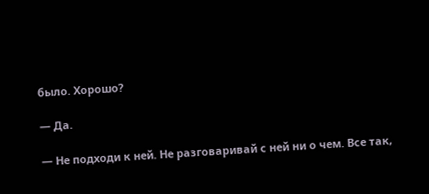было. Хорошо?

— Да.

— Не подходи к ней. Не разговаривай с ней ни о чем. Все так,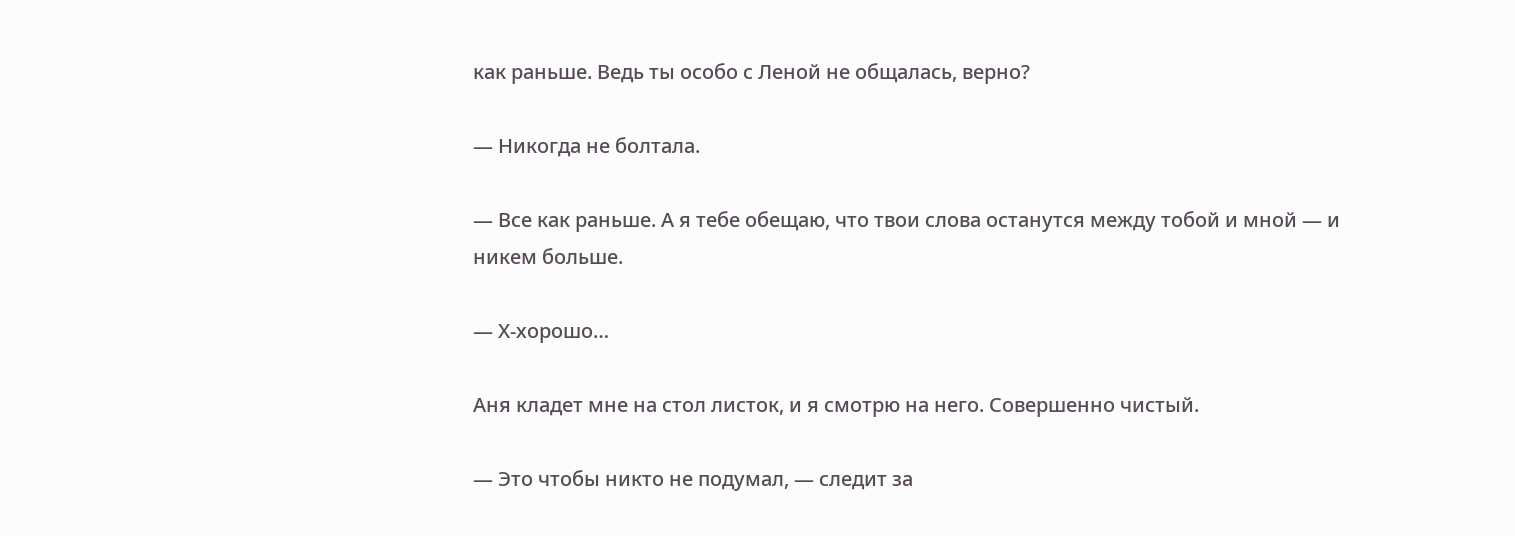как раньше. Ведь ты особо с Леной не общалась, верно?

— Никогда не болтала.

— Все как раньше. А я тебе обещаю, что твои слова останутся между тобой и мной — и никем больше.

— Х-хорошо…

Аня кладет мне на стол листок, и я смотрю на него. Совершенно чистый.

— Это чтобы никто не подумал, — следит за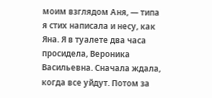моим взглядом Аня, — типа я стих написала и несу, как Яна. Я в туалете два часа просидела, Вероника Васильевна. Сначала ждала, когда все уйдут. Потом за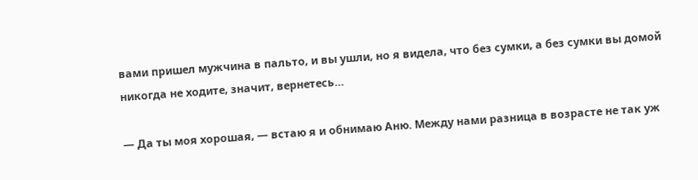вами пришел мужчина в пальто, и вы ушли, но я видела, что без сумки, а без сумки вы домой никогда не ходите, значит, вернетесь…

— Да ты моя хорошая, — встаю я и обнимаю Аню. Между нами разница в возрасте не так уж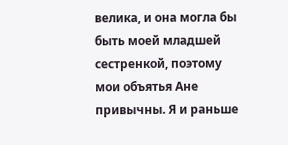велика, и она могла бы быть моей младшей сестренкой, поэтому мои объятья Ане привычны. Я и раньше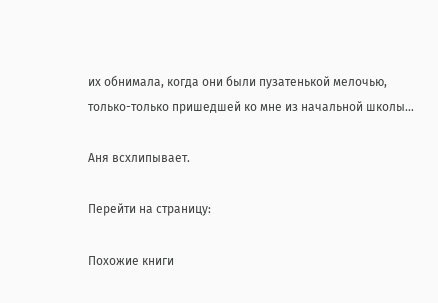их обнимала, когда они были пузатенькой мелочью, только-только пришедшей ко мне из начальной школы…

Аня всхлипывает.

Перейти на страницу:

Похожие книги